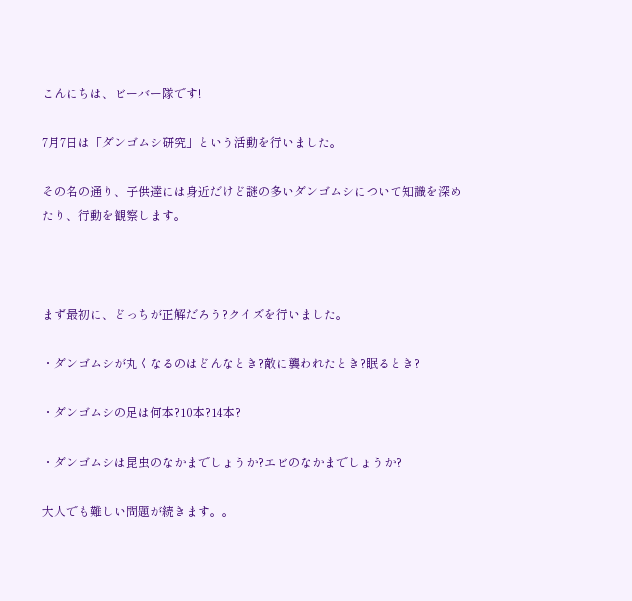こんにちは、ビーバー隊です!

7月7日は「ダンゴムシ研究」という活動を行いました。

その名の通り、子供達には身近だけど謎の多いダンゴムシについて知識を深めたり、行動を観察します。



まず最初に、どっちが正解だろう?クイズを行いました。

・ダンゴムシが丸くなるのはどんなとき?敵に襲われたとき?眠るとき?

・ダンゴムシの足は何本?10本?14本?

・ダンゴムシは昆虫のなかまでしょうか?エビのなかまでしょうか?

大人でも難しい問題が続きます。。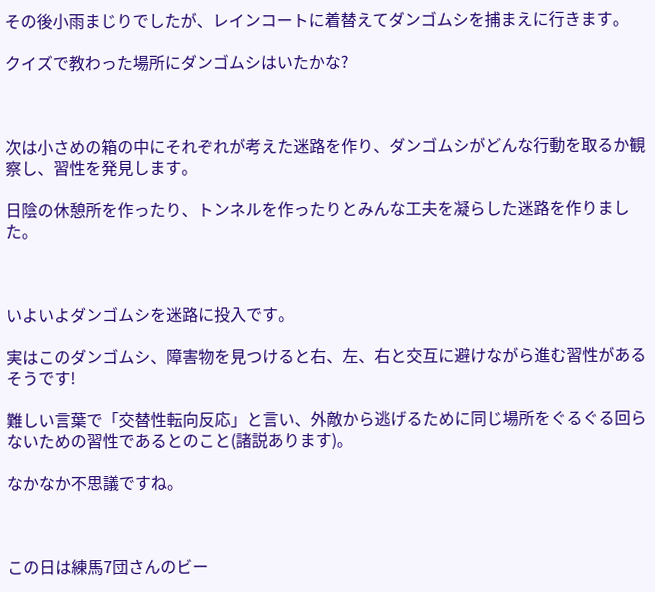その後小雨まじりでしたが、レインコートに着替えてダンゴムシを捕まえに行きます。

クイズで教わった場所にダンゴムシはいたかな?



次は小さめの箱の中にそれぞれが考えた迷路を作り、ダンゴムシがどんな行動を取るか観察し、習性を発見します。

日陰の休憩所を作ったり、トンネルを作ったりとみんな工夫を凝らした迷路を作りました。



いよいよダンゴムシを迷路に投入です。

実はこのダンゴムシ、障害物を見つけると右、左、右と交互に避けながら進む習性があるそうです!

難しい言葉で「交替性転向反応」と言い、外敵から逃げるために同じ場所をぐるぐる回らないための習性であるとのこと(諸説あります)。

なかなか不思議ですね。



この日は練馬7団さんのビー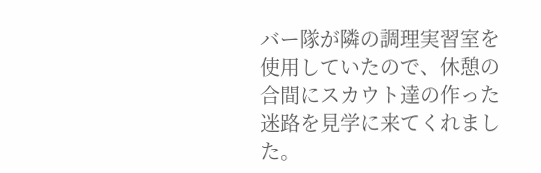バー隊が隣の調理実習室を使用していたので、休憩の合間にスカウト達の作った迷路を見学に来てくれました。